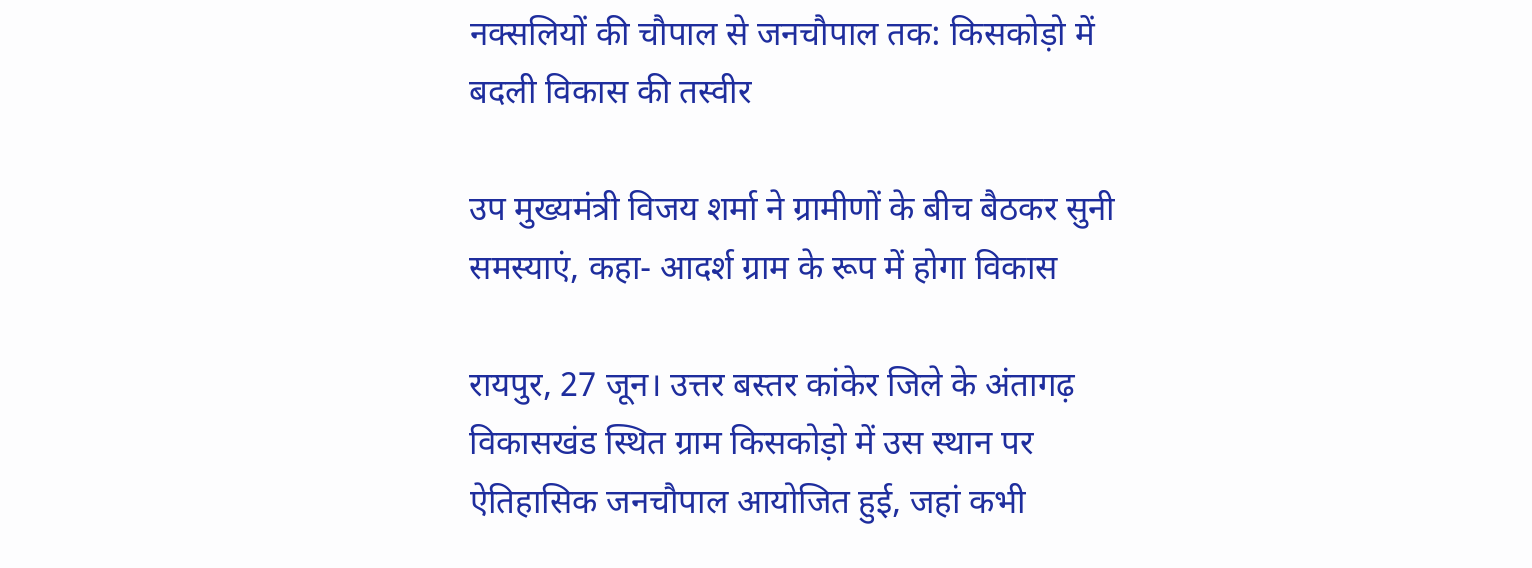नक्सलियों की चौपाल से जनचौपाल तक: किसकोड़ो में बदली विकास की तस्वीर

उप मुख्यमंत्री विजय शर्मा ने ग्रामीणों के बीच बैठकर सुनी समस्याएं, कहा- आदर्श ग्राम के रूप में होगा विकास

रायपुर, 27 जून। उत्तर बस्तर कांकेर जिले के अंतागढ़ विकासखंड स्थित ग्राम किसकोड़ो में उस स्थान पर ऐतिहासिक जनचौपाल आयोजित हुई, जहां कभी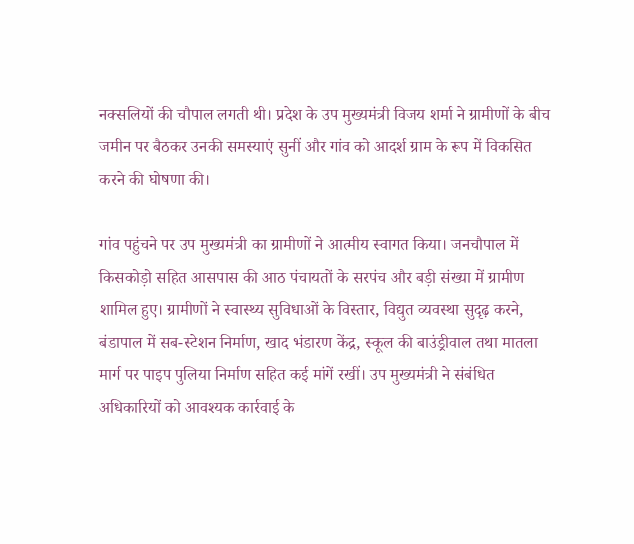नक्सलियों की चौपाल लगती थी। प्रदेश के उप मुख्यमंत्री विजय शर्मा ने ग्रामीणों के बीच जमीन पर बैठकर उनकी समस्याएं सुनीं और गांव को आदर्श ग्राम के रूप में विकसित करने की घोषणा की।

गांव पहुंचने पर उप मुख्यमंत्री का ग्रामीणों ने आत्मीय स्वागत किया। जनचौपाल में किसकोड़ो सहित आसपास की आठ पंचायतों के सरपंच और बड़ी संख्या में ग्रामीण शामिल हुए। ग्रामीणों ने स्वास्थ्य सुविधाओं के विस्तार, विद्युत व्यवस्था सुदृढ़ करने, बंडापाल में सब-स्टेशन निर्माण, खाद भंडारण केंद्र, स्कूल की बाउंड्रीवाल तथा मातला मार्ग पर पाइप पुलिया निर्माण सहित कई मांगें रखीं। उप मुख्यमंत्री ने संबंधित अधिकारियों को आवश्यक कार्रवाई के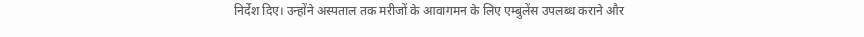निर्देश दिए। उन्होंने अस्पताल तक मरीजों के आवागमन के लिए एम्बुलेंस उपलब्ध कराने और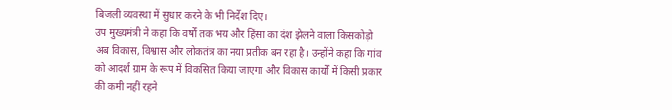बिजली व्यवस्था में सुधार करने के भी निर्देश दिए।
उप मुख्यमंत्री ने कहा कि वर्षों तक भय और हिंसा का दंश झेलने वाला किसकोड़ो अब विकास, विश्वास और लोकतंत्र का नया प्रतीक बन रहा है। उन्होंने कहा कि गांव को आदर्श ग्राम के रूप में विकसित किया जाएगा और विकास कार्यों में किसी प्रकार की कमी नहीं रहने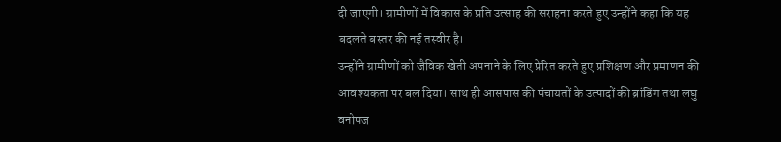दी जाएगी। ग्रामीणों में विकास के प्रति उत्साह की सराहना करते हुए उन्होंने कहा कि यह बदलते बस्तर की नई तस्वीर है।
उन्होंने ग्रामीणों को जैविक खेती अपनाने के लिए प्रेरित करते हुए प्रशिक्षण और प्रमाणन की आवश्यकता पर बल दिया। साथ ही आसपास की पंचायतों के उत्पादों की ब्रांडिंग तथा लघु वनोपज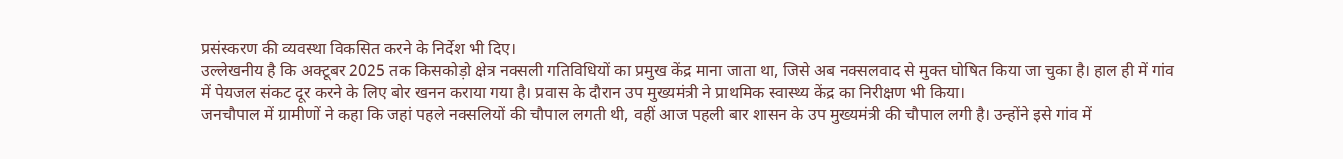प्रसंस्करण की व्यवस्था विकसित करने के निर्देश भी दिए।
उल्लेखनीय है कि अक्टूबर 2025 तक किसकोड़ो क्षेत्र नक्सली गतिविधियों का प्रमुख केंद्र माना जाता था, जिसे अब नक्सलवाद से मुक्त घोषित किया जा चुका है। हाल ही में गांव में पेयजल संकट दूर करने के लिए बोर खनन कराया गया है। प्रवास के दौरान उप मुख्यमंत्री ने प्राथमिक स्वास्थ्य केंद्र का निरीक्षण भी किया।
जनचौपाल में ग्रामीणों ने कहा कि जहां पहले नक्सलियों की चौपाल लगती थी, वहीं आज पहली बार शासन के उप मुख्यमंत्री की चौपाल लगी है। उन्होंने इसे गांव में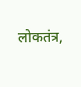लोकतंत्र,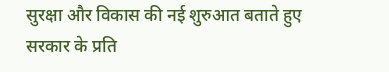सुरक्षा और विकास की नई शुरुआत बताते हुए सरकार के प्रति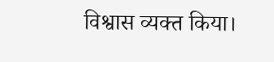विश्वास व्यक्त किया।